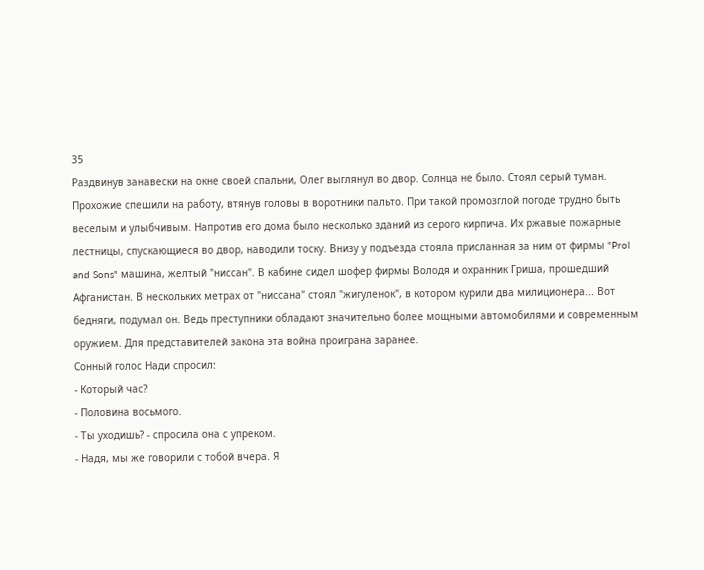35
Раздвинув занавески на окне своей спальни, Олег выглянул во двор. Солнца не было. Стоял серый туман. Прохожие спешили на работу, втянув головы в воротники пальто. При такой промозглой погоде трудно быть веселым и улыбчивым. Напротив его дома было несколько зданий из серого кирпича. Их ржавые пожарные лестницы, спускающиеся во двор, наводили тоску. Внизу у подъезда стояла присланная за ним от фирмы "Prol and Sons" машина, желтый "ниссан". В кабине сидел шофер фирмы Володя и охранник Гриша, прошедший Афганистан. В нескольких метрах от "ниссана" стоял "жигуленок", в котором курили два милиционера... Вот бедняги, подумал он. Ведь преступники обладают значительно более мощными автомобилями и современным оружием. Для представителей закона эта война проиграна заранее.
Сонный голос Нади спросил:
- Который час?
- Половина восьмого.
- Ты уходишь? - спросила она с упреком.
- Надя, мы же говорили с тобой вчера. Я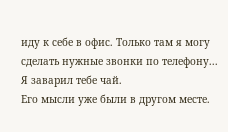иду к себе в офис. Только там я могу сделать нужные звонки по телефону... Я заварил тебе чай.
Его мысли уже были в другом месте.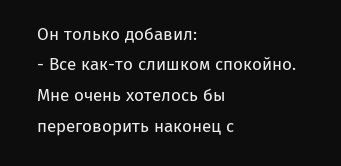Он только добавил:
- Все как-то слишком спокойно. Мне очень хотелось бы переговорить наконец с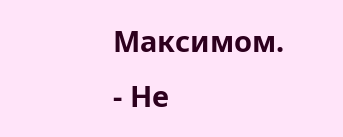Максимом.
- Не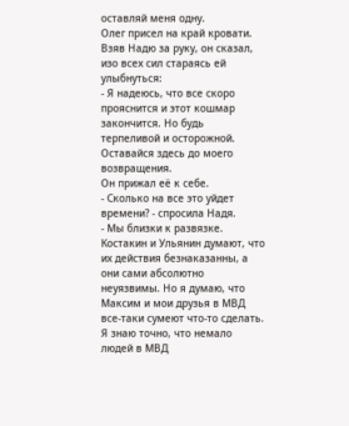оставляй меня одну.
Олег присел на край кровати. Взяв Надю за руку, он сказал, изо всех сил стараясь ей улыбнуться:
- Я надеюсь, что все скоро прояснится и этот кошмар закончится. Но будь терпеливой и осторожной. Оставайся здесь до моего возвращения.
Он прижал её к себе.
- Сколько на все это уйдет времени? - спросила Надя.
- Мы близки к развязке. Костакин и Ульянин думают, что их действия безнаказанны, а они сами абсолютно неуязвимы. Но я думаю, что Максим и мои друзья в МВД все-таки сумеют что-то сделать. Я знаю точно, что немало людей в МВД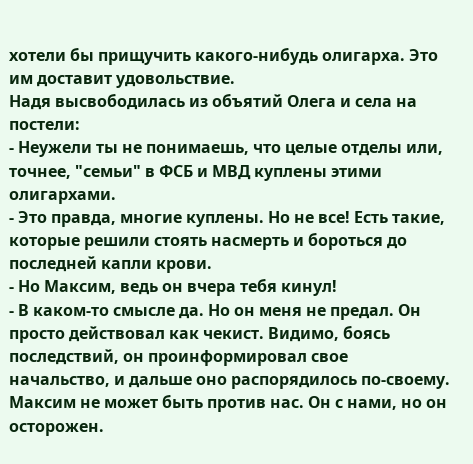хотели бы прищучить какого-нибудь олигарха. Это им доставит удовольствие.
Надя высвободилась из объятий Олега и села на постели:
- Неужели ты не понимаешь, что целые отделы или, точнее, "семьи" в ФСБ и МВД куплены этими олигархами.
- Это правда, многие куплены. Но не все! Есть такие, которые решили стоять насмерть и бороться до последней капли крови.
- Но Максим, ведь он вчера тебя кинул!
- В каком-то смысле да. Но он меня не предал. Он просто действовал как чекист. Видимо, боясь последствий, он проинформировал свое начальство, и дальше оно распорядилось по-своему. Максим не может быть против нас. Он с нами, но он осторожен.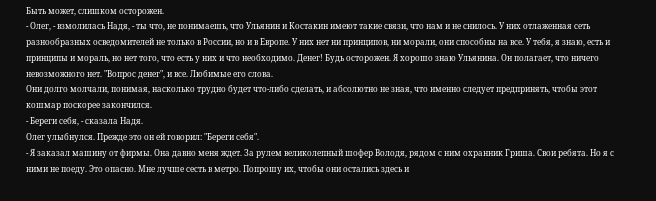Быть может, слишком осторожен.
- Олег, - взмолилась Надя, - ты что, не понимаешь, что Ульянин и Костакин имеют такие связи, что нам и не снилось. У них отлаженная сеть разнообразных осведомителей не только в России, но и в Европе. У них нет ни принципов, ни морали, они способны на все. У тебя, я знаю, есть и принципы и мораль, но нет того, что есть у них и что необходимо. Денег! Будь осторожен. Я хорошо знаю Ульянина. Он полагает, что ничего невозможного нет. "Вопрос денег", и все. Любимые его слова.
Они долго молчали, понимая, насколько трудно будет что-либо сделать, и абсолютно не зная, что именно следует предпринять, чтобы этот кошмар поскорее закончился.
- Береги себя, - сказала Надя.
Олег улыбнулся. Прежде это он ей говорил: "Береги себя".
- Я заказал машину от фирмы. Она давно меня ждет. За рулем великолепный шофер Володя, рядом с ним охранник Гриша. Свои ребята. Но я с ними не поеду. Это опасно. Мне лучше сесть в метро. Попрошу их, чтобы они остались здесь и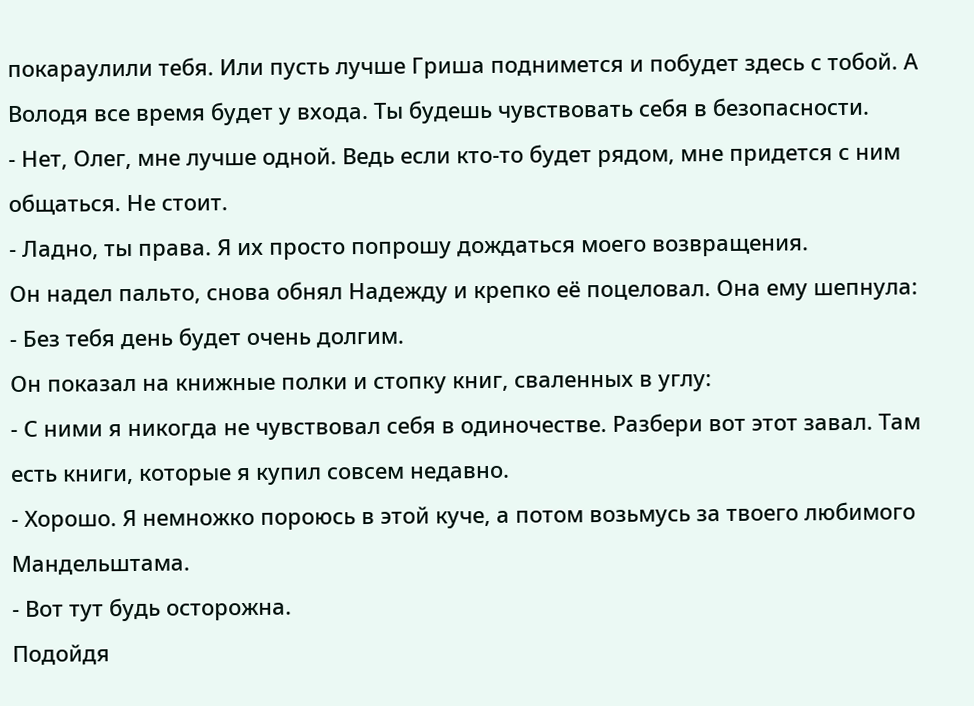покараулили тебя. Или пусть лучше Гриша поднимется и побудет здесь с тобой. А Володя все время будет у входа. Ты будешь чувствовать себя в безопасности.
- Нет, Олег, мне лучше одной. Ведь если кто-то будет рядом, мне придется с ним общаться. Не стоит.
- Ладно, ты права. Я их просто попрошу дождаться моего возвращения.
Он надел пальто, снова обнял Надежду и крепко её поцеловал. Она ему шепнула:
- Без тебя день будет очень долгим.
Он показал на книжные полки и стопку книг, сваленных в углу:
- С ними я никогда не чувствовал себя в одиночестве. Разбери вот этот завал. Там есть книги, которые я купил совсем недавно.
- Хорошо. Я немножко пороюсь в этой куче, а потом возьмусь за твоего любимого Мандельштама.
- Вот тут будь осторожна.
Подойдя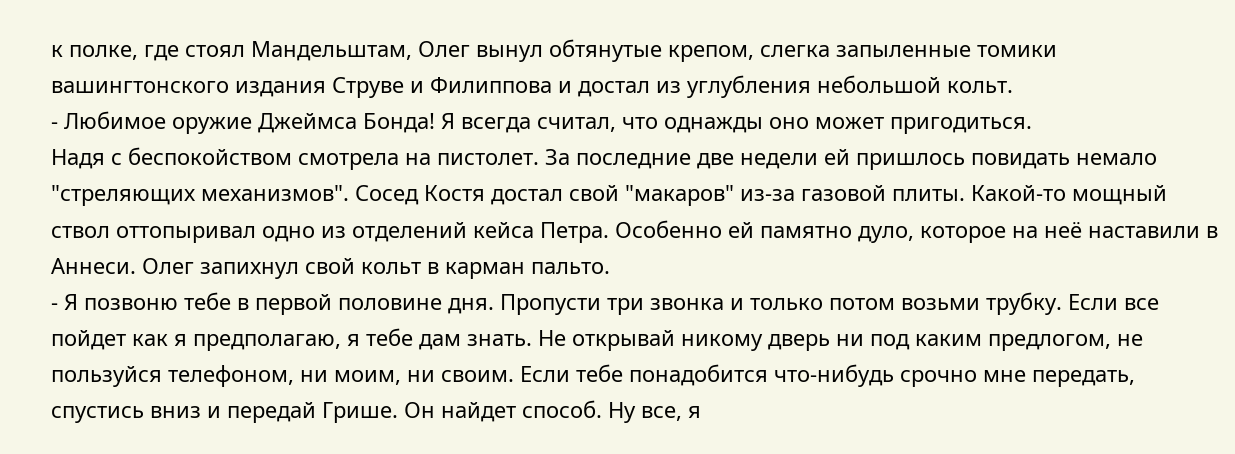к полке, где стоял Мандельштам, Олег вынул обтянутые крепом, слегка запыленные томики вашингтонского издания Струве и Филиппова и достал из углубления небольшой кольт.
- Любимое оружие Джеймса Бонда! Я всегда считал, что однажды оно может пригодиться.
Надя с беспокойством смотрела на пистолет. За последние две недели ей пришлось повидать немало "стреляющих механизмов". Сосед Костя достал свой "макаров" из-за газовой плиты. Какой-то мощный ствол оттопыривал одно из отделений кейса Петра. Особенно ей памятно дуло, которое на неё наставили в Аннеси. Олег запихнул свой кольт в карман пальто.
- Я позвоню тебе в первой половине дня. Пропусти три звонка и только потом возьми трубку. Если все пойдет как я предполагаю, я тебе дам знать. Не открывай никому дверь ни под каким предлогом, не пользуйся телефоном, ни моим, ни своим. Если тебе понадобится что-нибудь срочно мне передать, спустись вниз и передай Грише. Он найдет способ. Ну все, я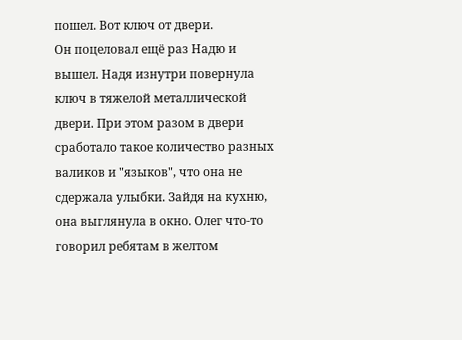пошел. Вот ключ от двери.
Он поцеловал ещё раз Надю и вышел. Надя изнутри повернула ключ в тяжелой металлической двери. При этом разом в двери сработало такое количество разных валиков и "языков", что она не сдержала улыбки. Зайдя на кухню, она выглянула в окно. Олег что-то говорил ребятам в желтом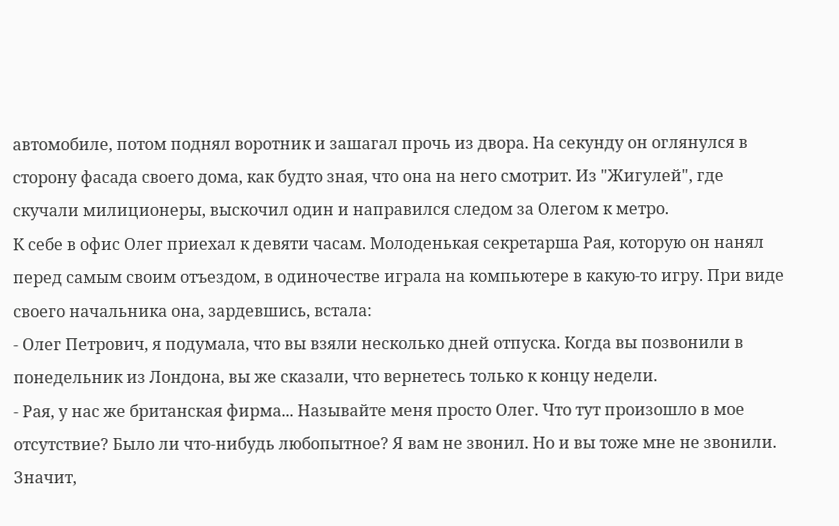автомобиле, потом поднял воротник и зашагал прочь из двора. На секунду он оглянулся в сторону фасада своего дома, как будто зная, что она на него смотрит. Из "Жигулей", где скучали милиционеры, выскочил один и направился следом за Олегом к метро.
К себе в офис Олег приехал к девяти часам. Молоденькая секретарша Рая, которую он нанял перед самым своим отъездом, в одиночестве играла на компьютере в какую-то игру. При виде своего начальника она, зардевшись, встала:
- Олег Петрович, я подумала, что вы взяли несколько дней отпуска. Когда вы позвонили в понедельник из Лондона, вы же сказали, что вернетесь только к концу недели.
- Рая, у нас же британская фирма... Называйте меня просто Олег. Что тут произошло в мое отсутствие? Было ли что-нибудь любопытное? Я вам не звонил. Но и вы тоже мне не звонили. Значит,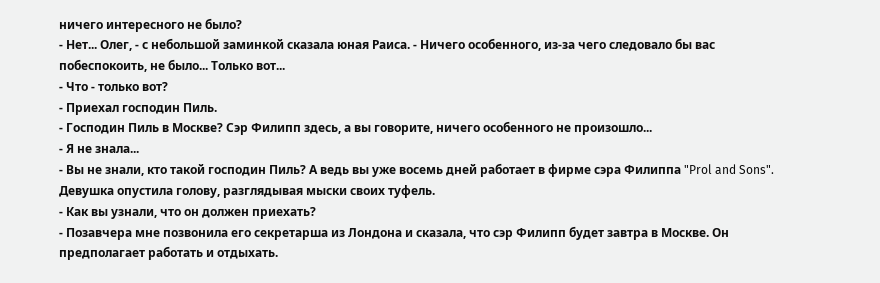ничего интересного не было?
- Нет... Олег, - с небольшой заминкой сказала юная Раиса. - Ничего особенного, из-за чего следовало бы вас побеспокоить, не было... Только вот...
- Что - только вот?
- Приехал господин Пиль.
- Господин Пиль в Москве? Сэр Филипп здесь, а вы говорите, ничего особенного не произошло...
- Я не знала...
- Вы не знали, кто такой господин Пиль? А ведь вы уже восемь дней работает в фирме сэра Филиппа "Prol and Sons".
Девушка опустила голову, разглядывая мыски своих туфель.
- Как вы узнали, что он должен приехать?
- Позавчера мне позвонила его секретарша из Лондона и сказала, что сэр Филипп будет завтра в Москве. Он предполагает работать и отдыхать.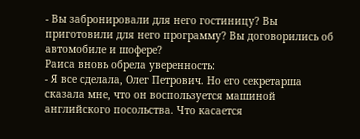- Вы забронировали для него гостиницу? Вы приготовили для него программу? Вы договорились об автомобиле и шофере?
Раиса вновь обрела уверенность:
- Я все сделала, Олег Петрович. Но его секретарша сказала мне, что он воспользуется машиной английского посольства. Что касается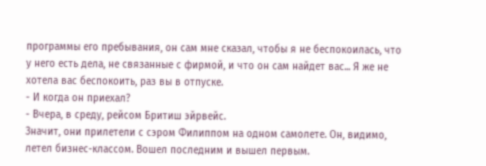программы его пребывания, он сам мне сказал, чтобы я не беспокоилась, что у него есть дела, не связанные с фирмой, и что он сам найдет вас... Я же не хотела вас беспокоить, раз вы в отпуске.
- И когда он приехал?
- Вчера, в среду, рейсом Бритиш эйрвейс.
Значит, они прилетели с сэром Филиппом на одном самолете. Он, видимо, летел бизнес-классом. Вошел последним и вышел первым.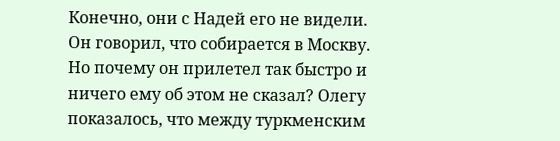Конечно, они с Надей его не видели. Он говорил, что собирается в Москву. Но почему он прилетел так быстро и ничего ему об этом не сказал? Олегу показалось, что между туркменским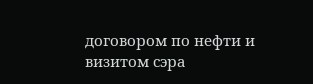договором по нефти и визитом сэра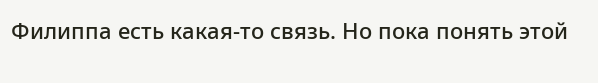Филиппа есть какая-то связь. Но пока понять этой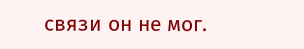связи он не мог.